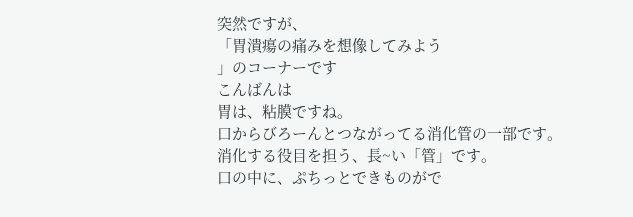突然ですが、
「胃潰瘍の痛みを想像してみよう
」のコーナーです
こんばんは
胃は、粘膜ですね。
口からびろーんとつながってる消化管の一部です。
消化する役目を担う、長~い「管」です。
口の中に、ぷちっとできものがで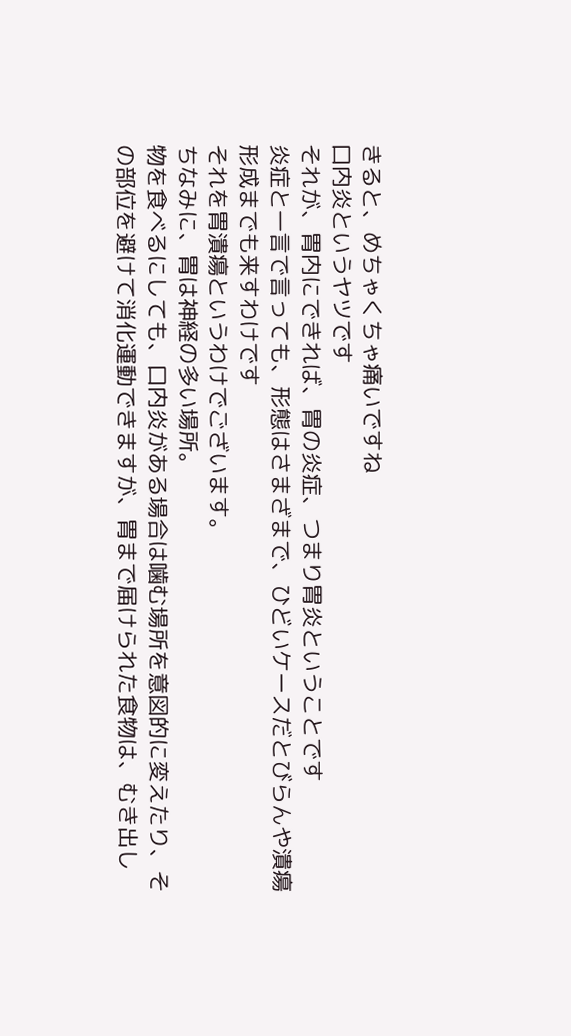きると、めちゃくちゃ痛いですね
口内炎というヤツです
それが、胃内にできれば、胃の炎症、つまり胃炎ということです
炎症と一言で言っても、形態はさまざまで、ひどいケースだとびらんや潰瘍形成までも来すわけです
それを胃潰瘍というわけでございます。
ちなみに、胃は神経の多い場所。
物を食べるにしても、口内炎がある場合は噛む場所を意図的に変えたり、その部位を避けて消化運動できますが、胃まで届けられた食物は、むき出し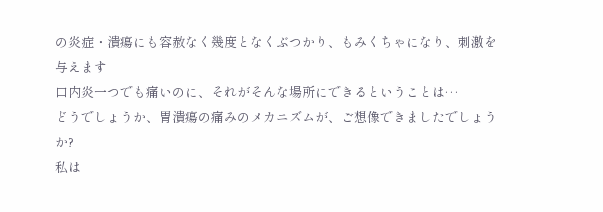の炎症・潰瘍にも容赦なく幾度となくぶつかり、もみくちゃになり、刺激を与えます
口内炎一つでも痛いのに、それがそんな場所にできるということは…
どうでしょうか、胃潰瘍の痛みのメカニズムが、ご想像できましたでしょうか?
私は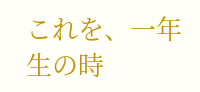これを、一年生の時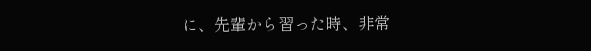に、先輩から習った時、非常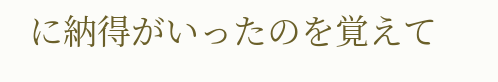に納得がいったのを覚えて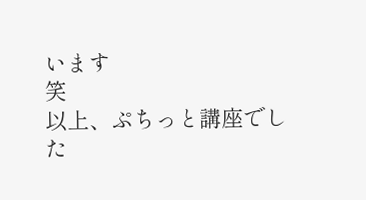います
笑
以上、ぷちっと講座でした